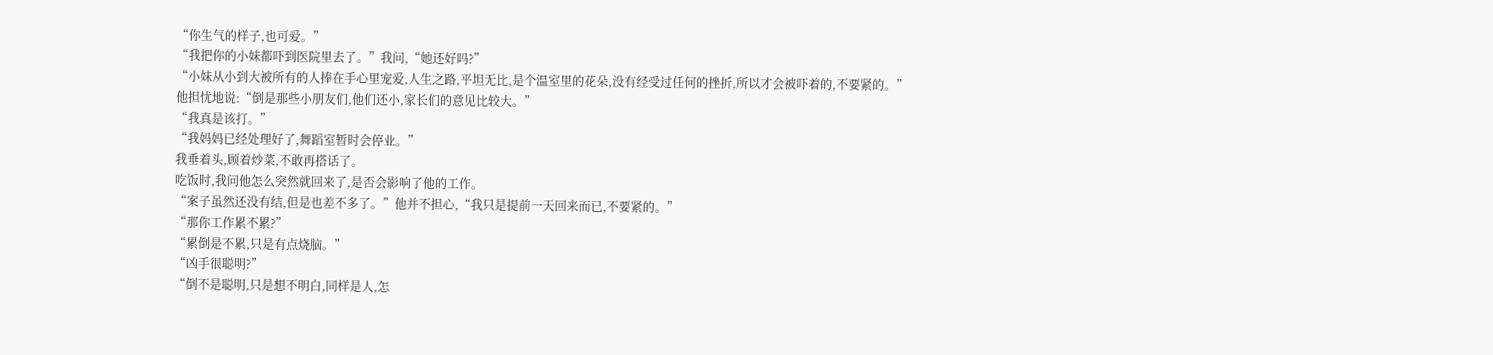“你生气的样子,也可爱。”
“我把你的小妹都吓到医院里去了。”我问,“她还好吗?”
“小妹从小到大被所有的人捧在手心里宠爱,人生之路,平坦无比,是个温室里的花朵,没有经受过任何的挫折,所以才会被吓着的,不要紧的。”
他担忧地说:“倒是那些小朋友们,他们还小,家长们的意见比较大。”
“我真是该打。”
“我妈妈已经处理好了,舞蹈室暂时会停业。”
我垂着头,顾着炒菜,不敢再搭话了。
吃饭时,我问他怎么突然就回来了,是否会影响了他的工作。
“案子虽然还没有结,但是也差不多了。”他并不担心,“我只是提前一天回来而已,不要紧的。”
“那你工作累不累?”
“累倒是不累,只是有点烧脑。”
“凶手很聪明?”
“倒不是聪明,只是想不明白,同样是人,怎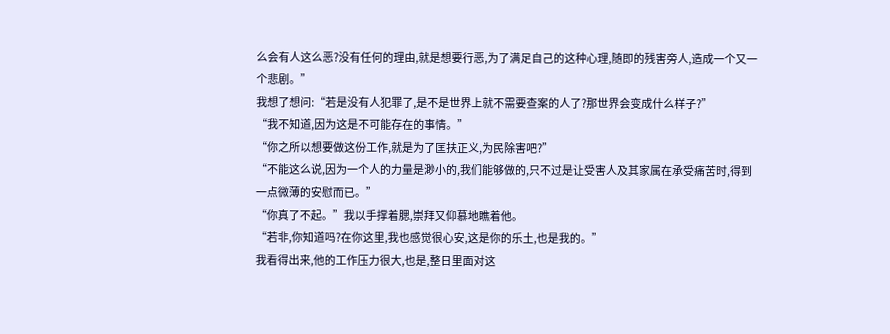么会有人这么恶?没有任何的理由,就是想要行恶,为了满足自己的这种心理,随即的残害旁人,造成一个又一个悲剧。”
我想了想问:“若是没有人犯罪了,是不是世界上就不需要查案的人了?那世界会变成什么样子?”
“我不知道,因为这是不可能存在的事情。”
“你之所以想要做这份工作,就是为了匡扶正义,为民除害吧?”
“不能这么说,因为一个人的力量是渺小的,我们能够做的,只不过是让受害人及其家属在承受痛苦时,得到一点微薄的安慰而已。”
“你真了不起。”我以手撑着腮,崇拜又仰慕地瞧着他。
“若非,你知道吗?在你这里,我也感觉很心安,这是你的乐土,也是我的。”
我看得出来,他的工作压力很大,也是,整日里面对这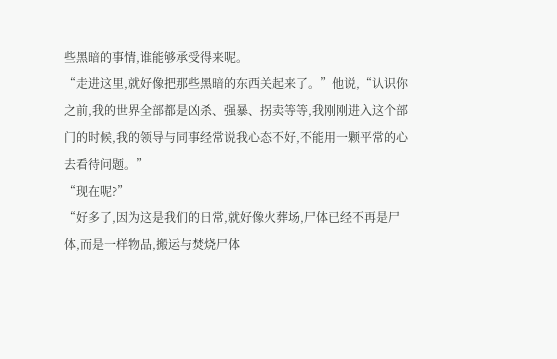些黑暗的事情,谁能够承受得来呢。
“走进这里,就好像把那些黑暗的东西关起来了。”他说,“认识你之前,我的世界全部都是凶杀、强暴、拐卖等等,我刚刚进入这个部门的时候,我的领导与同事经常说我心态不好,不能用一颗平常的心去看待问题。”
“现在呢?”
“好多了,因为这是我们的日常,就好像火葬场,尸体已经不再是尸体,而是一样物品,搬运与焚烧尸体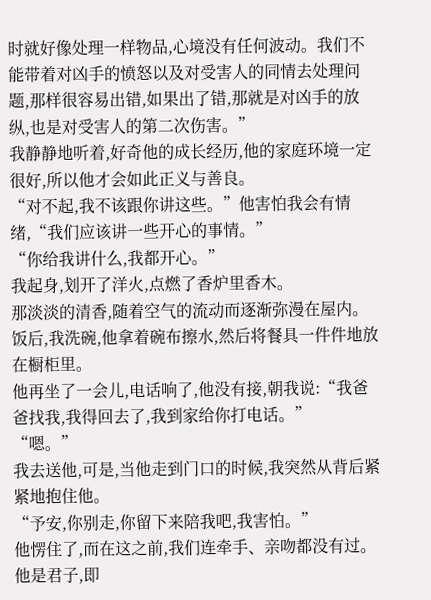时就好像处理一样物品,心境没有任何波动。我们不能带着对凶手的愤怒以及对受害人的同情去处理问题,那样很容易出错,如果出了错,那就是对凶手的放纵,也是对受害人的第二次伤害。”
我静静地听着,好奇他的成长经历,他的家庭环境一定很好,所以他才会如此正义与善良。
“对不起,我不该跟你讲这些。”他害怕我会有情绪,“我们应该讲一些开心的事情。”
“你给我讲什么,我都开心。”
我起身,划开了洋火,点燃了香炉里香木。
那淡淡的清香,随着空气的流动而逐渐弥漫在屋内。
饭后,我洗碗,他拿着碗布擦水,然后将餐具一件件地放在橱柜里。
他再坐了一会儿,电话响了,他没有接,朝我说:“我爸爸找我,我得回去了,我到家给你打电话。”
“嗯。”
我去送他,可是,当他走到门口的时候,我突然从背后紧紧地抱住他。
“予安,你别走,你留下来陪我吧,我害怕。”
他愣住了,而在这之前,我们连牵手、亲吻都没有过。
他是君子,即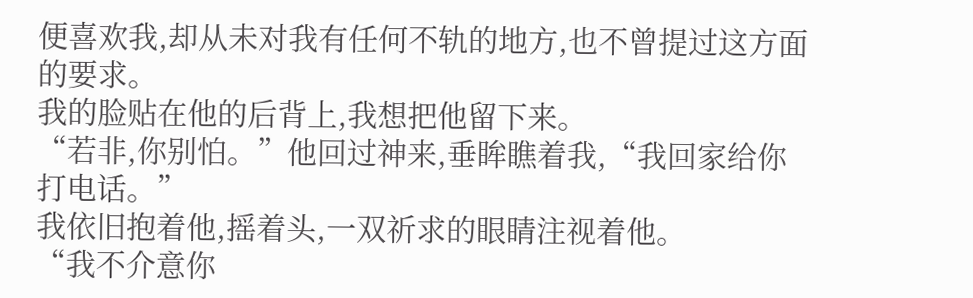便喜欢我,却从未对我有任何不轨的地方,也不曾提过这方面的要求。
我的脸贴在他的后背上,我想把他留下来。
“若非,你别怕。”他回过神来,垂眸瞧着我,“我回家给你打电话。”
我依旧抱着他,摇着头,一双祈求的眼睛注视着他。
“我不介意你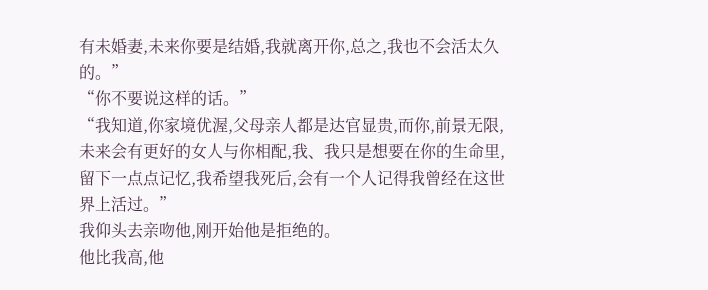有未婚妻,未来你要是结婚,我就离开你,总之,我也不会活太久的。”
“你不要说这样的话。”
“我知道,你家境优渥,父母亲人都是达官显贵,而你,前景无限,未来会有更好的女人与你相配,我、我只是想要在你的生命里,留下一点点记忆,我希望我死后,会有一个人记得我曾经在这世界上活过。”
我仰头去亲吻他,刚开始他是拒绝的。
他比我高,他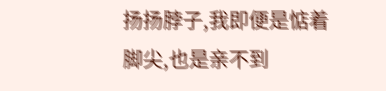扬扬脖子,我即便是惦着脚尖,也是亲不到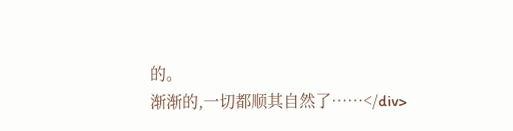的。
渐渐的,一切都顺其自然了……</div>